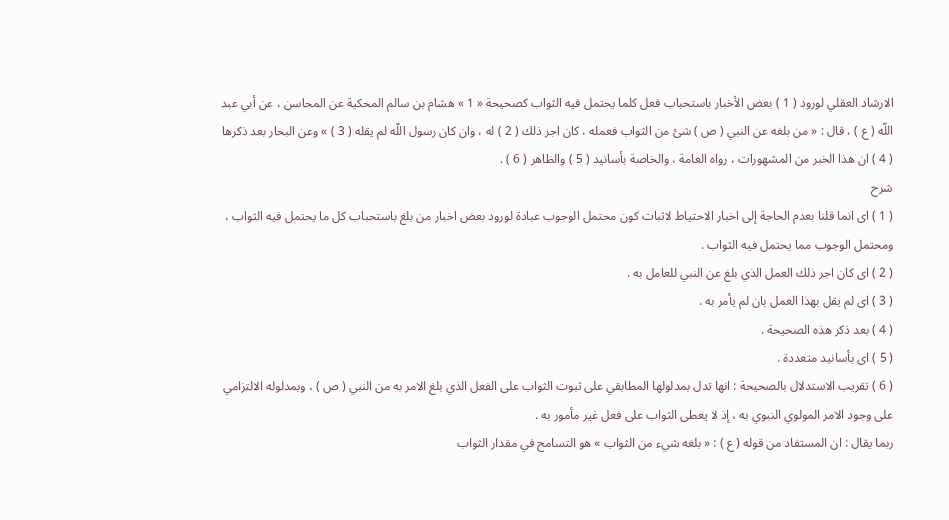الارشاد العقلي لورود ( 1 ) بعض الأخبار باستحباب فعل كلما يحتمل فيه الثواب كصحيحة « 1 » هشام بن سالم المحكية عن المحاسن ، عن أبي عبد اللّه ( ع ) ، قال : « من بلغه عن النبي ( ص ) شئ من الثواب فعمله ، كان اجر ذلك ( 2 ) له ، وان كان رسول اللّه لم يقله ( 3 ) » وعن البحار بعد ذكرها ( 4 ) ان هذا الخبر من المشهورات ، رواه العامة ، والخاصة بأسانيد ( 5 ) والظاهر ( 6 ) .
شرح
( 1 ) اى انما قلنا بعدم الحاجة إلى اخبار الاحتياط لاثبات كون محتمل الوجوب عبادة لورود بعض اخبار من بلغ باستحباب كل ما يحتمل فيه الثواب ، ومحتمل الوجوب مما يحتمل فيه الثواب .
( 2 ) اى كان اجر ذلك العمل الذي بلغ عن النبي للعامل به .
( 3 ) اى لم يقل بهذا العمل بان لم يأمر به .
( 4 ) بعد ذكر هذه الصحيحة .
( 5 ) اى بأسانيد متعددة .
( 6 ) تقريب الاستدلال بالصحيحة : انها تدل بمدلولها المطابقي على ثبوت الثواب على الفعل الذي بلغ الامر به من النبي ( ص ) ، وبمدلوله الالتزامي على وجود الامر المولوي النبوي به ، إذ لا يعطى الثواب على فعل غير مأمور به .
ربما يقال : ان المستفاد من قوله ( ع ) : « بلغه شيء من الثواب » هو التسامح في مقدار الثواب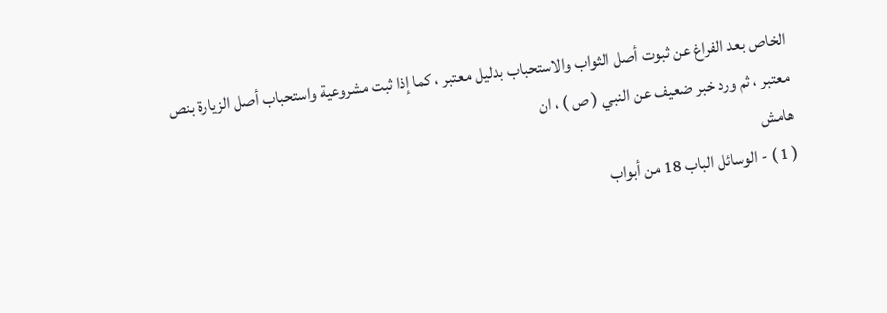الخاص بعد الفراغ عن ثبوت أصل الثواب والاستحباب بدليل معتبر ، كما إذا ثبت مشروعية واستحباب أصل الزيارة بنص معتبر ، ثم ورد خبر ضعيف عن النبي ( ص ) ، ان
هامش
( 1 ) - الوسائل الباب 18 من أبواب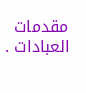مقدمات العبادات .